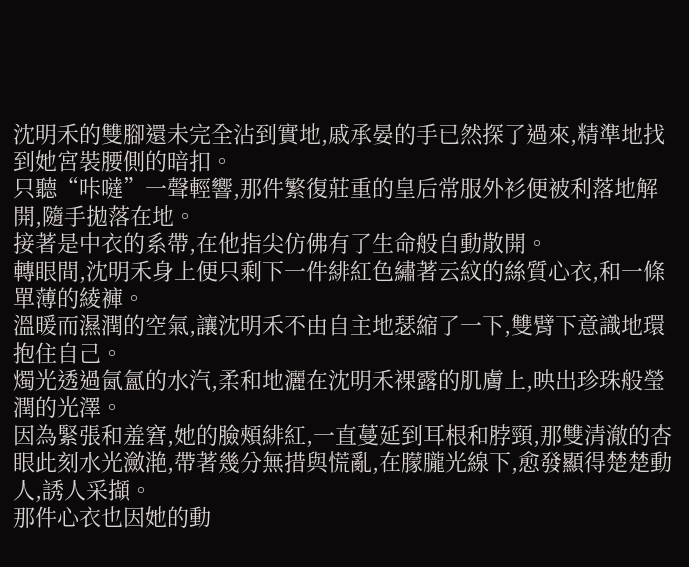沈明禾的雙腳還未完全沾到實地,戚承晏的手已然探了過來,精準地找到她宮裝腰側的暗扣。
只聽“咔噠”一聲輕響,那件繁復莊重的皇后常服外衫便被利落地解開,隨手拋落在地。
接著是中衣的系帶,在他指尖仿佛有了生命般自動散開。
轉眼間,沈明禾身上便只剩下一件緋紅色繡著云紋的絲質心衣,和一條單薄的綾褲。
溫暖而濕潤的空氣,讓沈明禾不由自主地瑟縮了一下,雙臂下意識地環抱住自己。
燭光透過氤氳的水汽,柔和地灑在沈明禾裸露的肌膚上,映出珍珠般瑩潤的光澤。
因為緊張和羞窘,她的臉頰緋紅,一直蔓延到耳根和脖頸,那雙清澈的杏眼此刻水光瀲滟,帶著幾分無措與慌亂,在朦朧光線下,愈發顯得楚楚動人,誘人采擷。
那件心衣也因她的動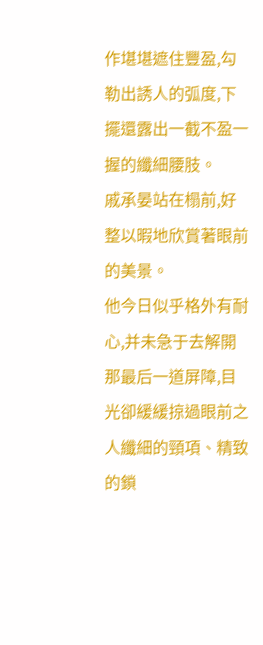作堪堪遮住豐盈,勾勒出誘人的弧度,下擺還露出一截不盈一握的纖細腰肢。
戚承晏站在榻前,好整以暇地欣賞著眼前的美景。
他今日似乎格外有耐心,并未急于去解開那最后一道屏障,目光卻緩緩掠過眼前之人纖細的頸項、精致的鎖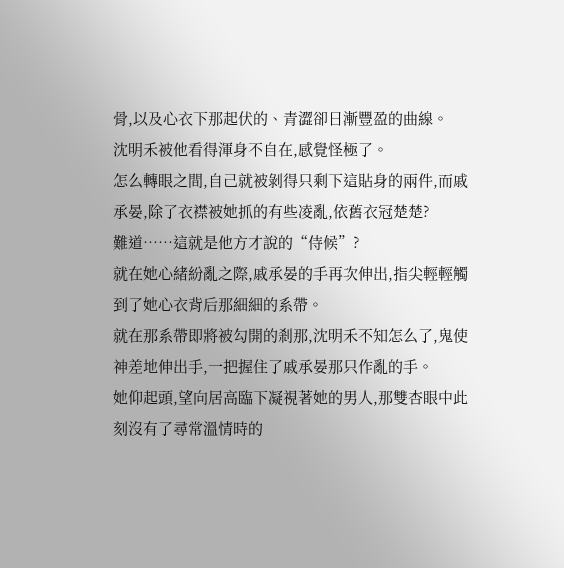骨,以及心衣下那起伏的、青澀卻日漸豐盈的曲線。
沈明禾被他看得渾身不自在,感覺怪極了。
怎么轉眼之間,自己就被剝得只剩下這貼身的兩件,而戚承晏,除了衣襟被她抓的有些凌亂,依舊衣冠楚楚?
難道……這就是他方才說的“侍候”?
就在她心緒紛亂之際,戚承晏的手再次伸出,指尖輕輕觸到了她心衣背后那細細的系帶。
就在那系帶即將被勾開的剎那,沈明禾不知怎么了,鬼使神差地伸出手,一把握住了戚承晏那只作亂的手。
她仰起頭,望向居高臨下凝視著她的男人,那雙杏眼中此刻沒有了尋常溫情時的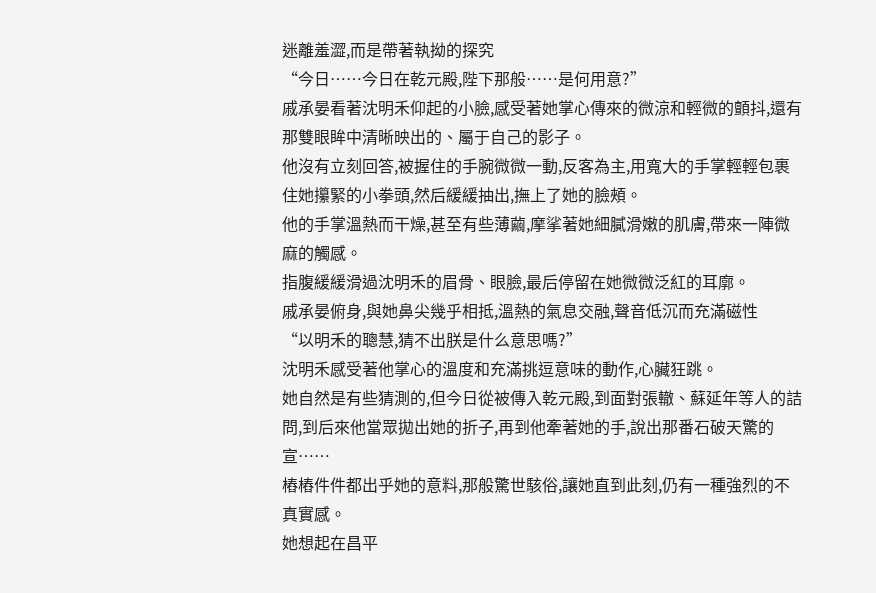迷離羞澀,而是帶著執拗的探究
“今日……今日在乾元殿,陛下那般……是何用意?”
戚承晏看著沈明禾仰起的小臉,感受著她掌心傳來的微涼和輕微的顫抖,還有那雙眼眸中清晰映出的、屬于自己的影子。
他沒有立刻回答,被握住的手腕微微一動,反客為主,用寬大的手掌輕輕包裹住她攥緊的小拳頭,然后緩緩抽出,撫上了她的臉頰。
他的手掌溫熱而干燥,甚至有些薄繭,摩挲著她細膩滑嫩的肌膚,帶來一陣微麻的觸感。
指腹緩緩滑過沈明禾的眉骨、眼臉,最后停留在她微微泛紅的耳廓。
戚承晏俯身,與她鼻尖幾乎相抵,溫熱的氣息交融,聲音低沉而充滿磁性
“以明禾的聰慧,猜不出朕是什么意思嗎?”
沈明禾感受著他掌心的溫度和充滿挑逗意味的動作,心臟狂跳。
她自然是有些猜測的,但今日從被傳入乾元殿,到面對張轍、蘇延年等人的詰問,到后來他當眾拋出她的折子,再到他牽著她的手,說出那番石破天驚的宣……
樁樁件件都出乎她的意料,那般驚世駭俗,讓她直到此刻,仍有一種強烈的不真實感。
她想起在昌平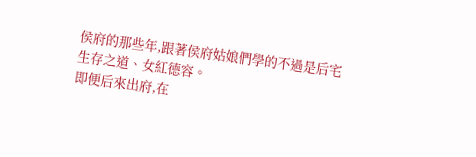侯府的那些年,跟著侯府姑娘們學的不過是后宅生存之道、女紅德容。
即便后來出府,在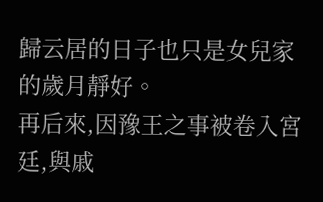歸云居的日子也只是女兒家的歲月靜好。
再后來,因豫王之事被卷入宮廷,與戚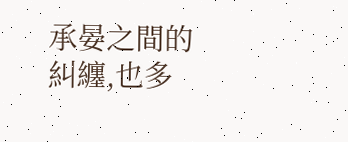承晏之間的糾纏,也多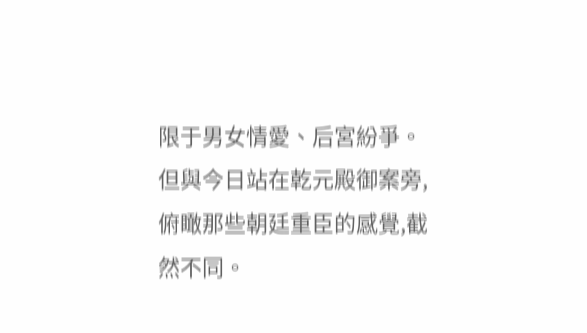限于男女情愛、后宮紛爭。
但與今日站在乾元殿御案旁,俯瞰那些朝廷重臣的感覺,截然不同。